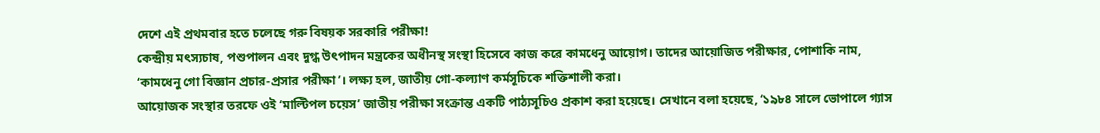দেশে এই প্রথমবার হতে চলেছে গরু বিষয়ক সরকারি পরীক্ষা!
কেন্দ্রীয় মৎস্যচাষ, পশুপালন এবং দুগ্ধ উৎপাদন মন্ত্রকের অধীনস্থ সংস্থা হিসেবে কাজ করে কামধেনু আয়োগ। তাদের আয়োজিত পরীক্ষার, পোশাকি নাম, ‘কামধেনু গো বিজ্ঞান প্রচার-প্রসার পরীক্ষা’। লক্ষ্য হল, জাতীয় গো-কল্যাণ কর্মসূচিকে শক্তিশালী করা।
আয়োজক সংস্থার তরফে ওই ‘মাল্টিপল চয়েস’ জাতীয় পরীক্ষা সংক্রান্ত একটি পাঠ্যসূচিও প্রকাশ করা হয়েছে। সেখানে বলা হয়েছে, ‘১৯৮৪ সালে ভোপালে গ্যাস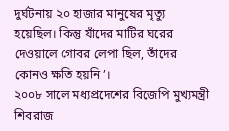দুর্ঘটনায় ২০ হাজার মানুষের মৃত্যু হয়েছিল। কিন্তু যাঁদের মাটির ঘরের দেওয়ালে গোবর লেপা ছিল, তাঁদের কোনও ক্ষতি হয়নি’।
২০০৮ সালে মধ্যপ্রদেশের বিজেপি মুখ্যমন্ত্রী শিবরাজ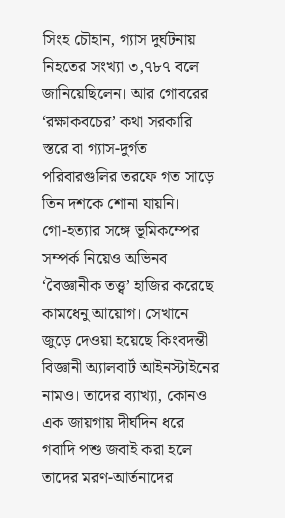সিংহ চৌহান, গ্যাস দুর্ঘটনায় নিহতের সংখ্যা ৩,৭৮৭ বলে জানিয়েছিলেন। আর গোবরের ‘রক্ষাকবচের’ কথা সরকারি স্তরে বা গ্যাস-দুর্গত পরিবারগুলির তরফে গত সাড়ে তিন দশকে শোনা যায়নি।
গো-হত্যার সঙ্গে ভূমিকম্পের সম্পর্ক নিয়েও অভিনব ‘বৈজ্ঞানীক তত্ত্ব’ হাজির করেছে কামধেনু আয়োগ। সেখানে জুড়ে দেওয়া হয়েছে কিংবদন্তী বিজ্ঞানী অ্যালবার্ট আইনস্টাইনের নামও। তাদের ব্যাখ্যা, কোনও এক জায়গায় দীর্ঘদিন ধরে গবাদি পশু জবাই করা হলে তাদের মরণ-আর্তনাদের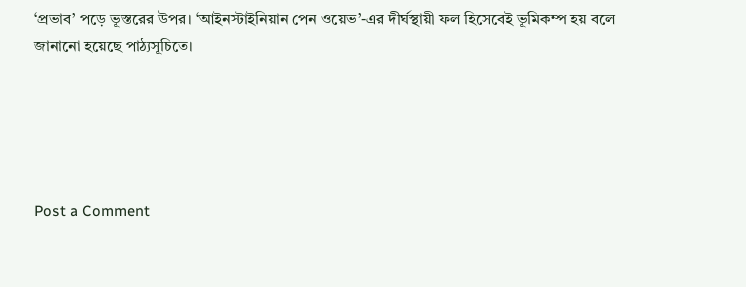‘প্রভাব’ পড়ে ভূস্তরের উপর। ‘আইনস্টাইনিয়ান পেন ওয়েভ’-এর দীর্ঘস্থায়ী ফল হিসেবেই ভূমিকম্প হয় বলে জানানো হয়েছে পাঠ্যসূচিতে।





Post a Comment